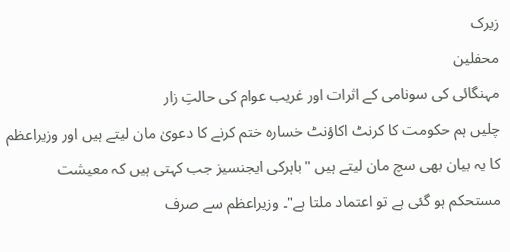زیرک
محفلین
مہنگائی کی سونامی کے اثرات اور غریب عوام کی حالتِ زار
چلیں ہم حکومت کا کرنٹ اکاؤنٹ خسارہ ختم کرنے کا دعویٰ مان لیتے ہیں اور وزیراعظم کا یہ بیان بھی سچ مان لیتے ہیں "باہرکی ایجنسیز جب کہتی ہیں کہ معیشت مستحکم ہو گئی ہے تو اعتماد ملتا ہے"۔ وزیراعظم سے صرف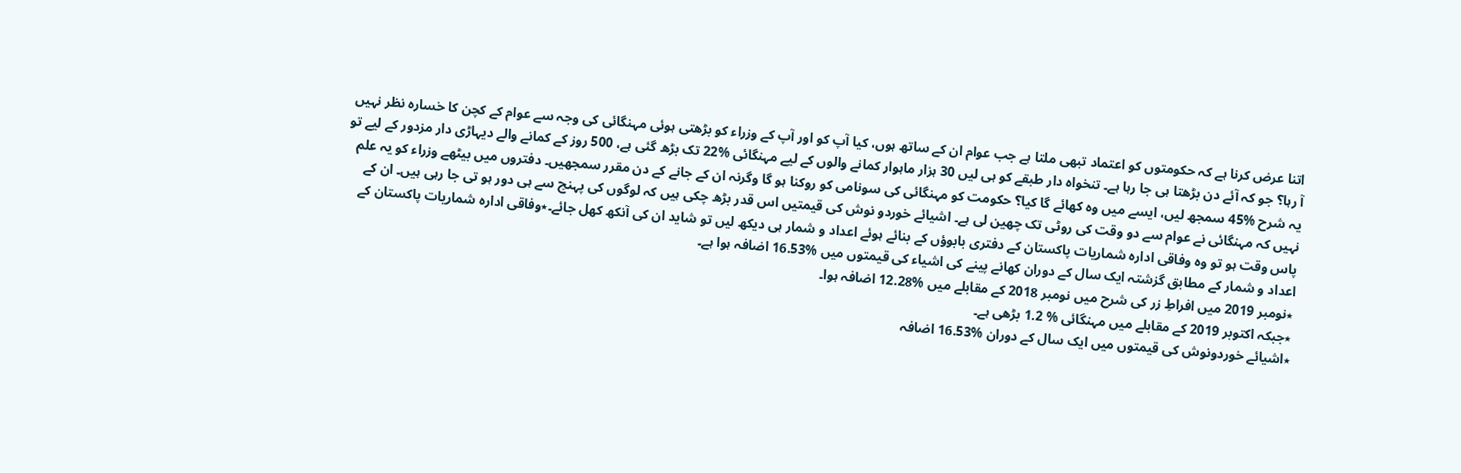اتنا عرض کرنا ہے کہ حکومتوں کو اعتماد تبھی ملتا ہے جب عوام ان کے ساتھ ہوں، کیا آپ کو اور آپ کے وزراء کو بڑھتی ہوئی مہنگائی کی وجہ سے عوام کے کچن کا خسارہ نظر نہیں آ رہا؟ جو کہ آئے دن بڑھتا ہی جا رہا ہے۔ تنخواہ دار طبقے کو ہی لیں 30 ہزار ماہوار کمانے والوں کے لیے مہنگائی %22 تک بڑھ گئی ہے، 500 روز کے کمانے والے دیہاڑی دار مزدور کے لیے تو یہ شرح %45 سمجھ لیں، ایسے میں وہ کھائے گا کیا؟ حکومت کو مہنگائی کی سونامی کو روکنا ہو گا وگرنہ ان کے جانے کے دن مقرر سمجھیں۔ دفتروں میں بیٹھے وزراء کو یہ علم نہیں کہ مہنگائی نے عوام سے دو وقت کی روٹی تک چھین لی ہے۔ اشیائے خوردو نوش کی قیمتیں اس قدر بڑھ چکی ہیں کہ لوگوں کی پہنچ سے ہی دور ہو تی جا رہی ہیں۔ ان کے پاس وقت ہو تو وہ وفاقی ادارہ شماریات پاکستان کے دفتری بابوؤں کے بنائے ہوئے اعداد و شمار ہی دیکھ لیں تو شاید ان کی آنکھ کھل جائے۔٭وفاقی ادارہ شماریات پاکستان کے اعداد و شمار کے مطابق گزشتہ ایک سال کے دوران کھانے پینے کی اشیاء کی قیمتوں میں %16.53 اضافہ ہوا ہے۔
٭نومبر 2019 میں افراطِ زر کی شرح میں نومبر 2018 کے مقابلے میں %12.28 اضافہ ہوا۔
٭جبکہ اکتوبر 2019 کے مقابلے میں مہنگائی % 1.2 بڑھی ہے۔
٭اشیائے خوردونوش کی قیمتوں میں ایک سال کے دوران %16.53 اضافہ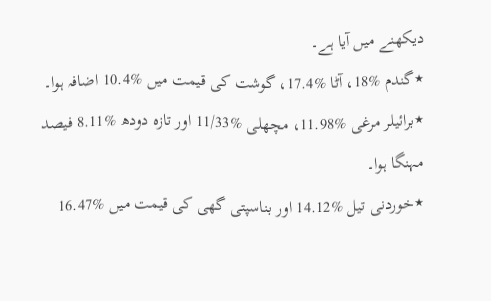دیکھنے میں آیا ہے۔
٭گندم %18، آٹا %17.4، گوشت کی قیمت میں %10.4 اضافہ ہوا۔
٭برائیلر مرغی %11.98، مچھلی %11/33 اور تازہ دودھ %8.11 فیصد مہنگا ہوا۔
٭خوردنی تیل %14.12 اور بناسپتی گھی کی قیمت میں %16.47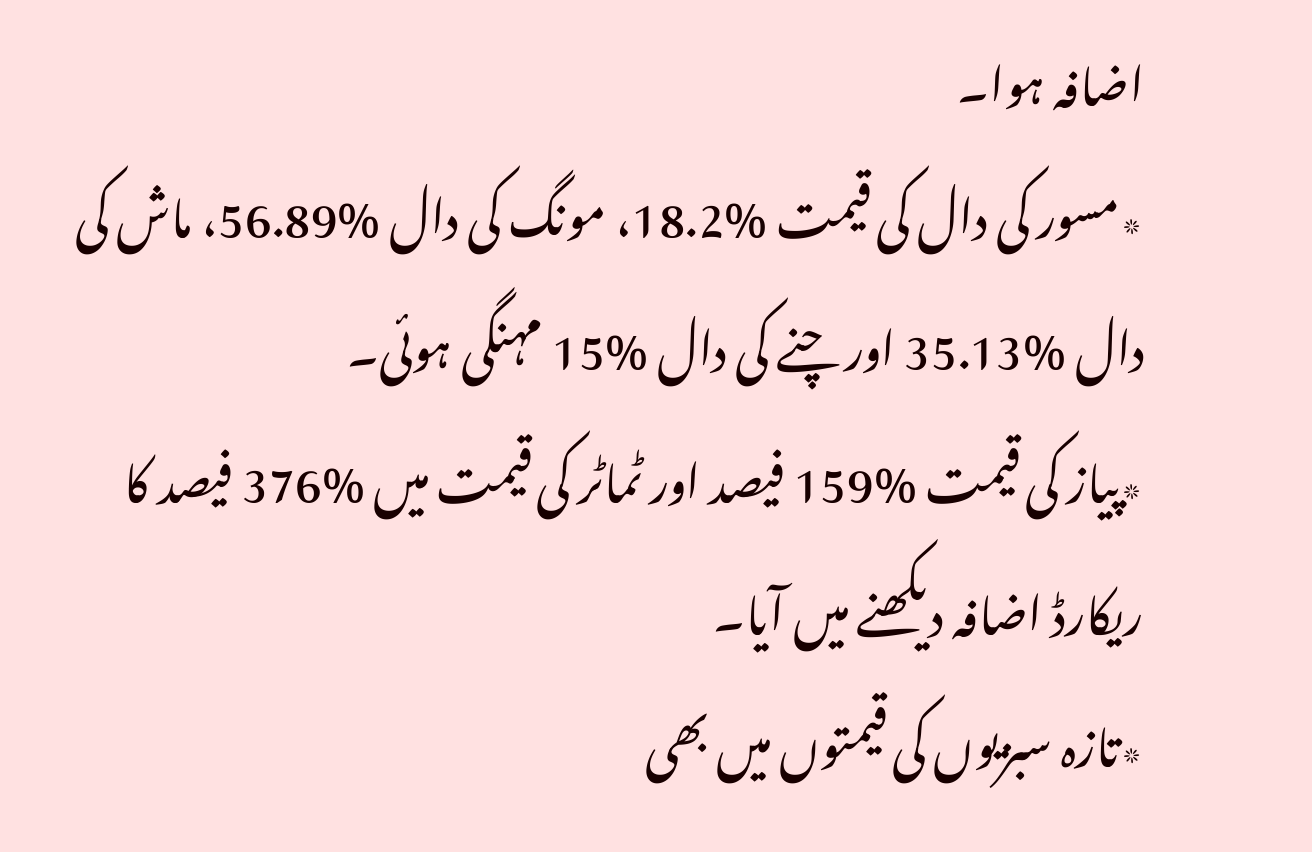اضافہ ہوا۔
٭مسور کی دال کی قیمت %18.2، مونگ کی دال %56.89، ماش کی دال %35.13 اور چنے کی دال %15 مہنگی ہوئی۔
٭پیاز کی قیمت %159 فیصد اور ٹماٹر کی قیمت میں %376 فیصد کا ریکارڈ اضافہ دیکھنے میں آیا۔
٭تازہ سبزیوں کی قیمتوں میں بھی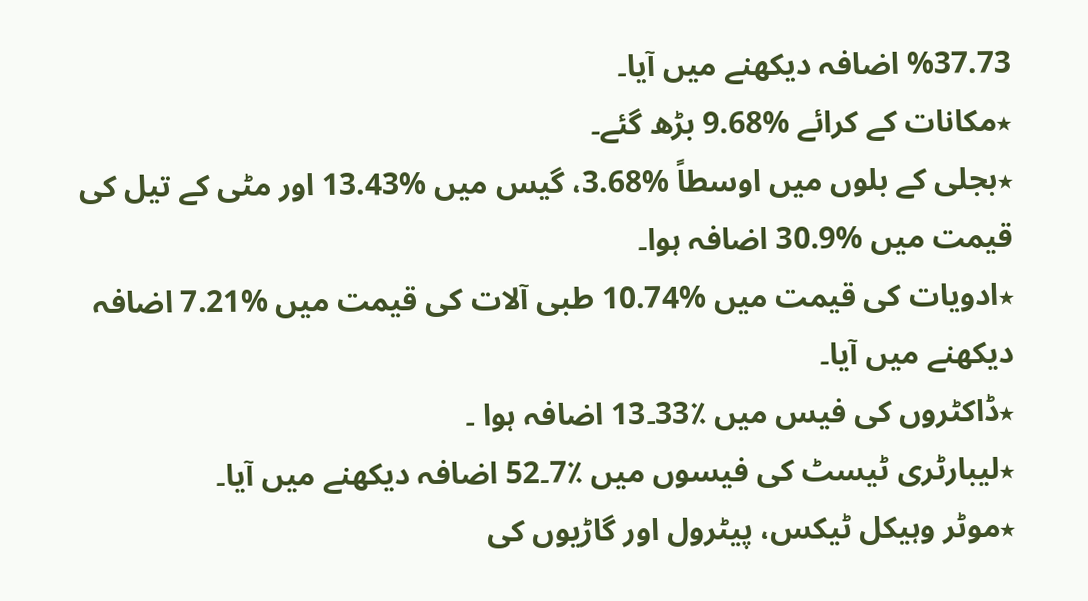%37.73 اضافہ دیکھنے میں آیا۔
٭مکانات کے کرائے %9.68 بڑھ گئے۔
٭بجلی کے بلوں میں اوسطاً %3.68، گیس میں %13.43 اور مٹی کے تیل کی قیمت میں %30.9 اضافہ ہوا۔
٭ادویات کی قیمت میں %10.74 طبی آلات کی قیمت میں %7.21 اضافہ دیکھنے میں آیا۔
٭ڈاکٹروں کی فیس میں ٪33۔13 اضافہ ہوا ۔
٭لیبارٹری ٹیسٹ کی فیسوں میں ٪7۔52 اضافہ دیکھنے میں آیا۔
٭موٹر وہیکل ٹیکس، پیٹرول اور گاڑیوں کی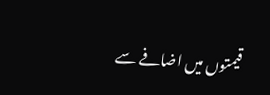قیمتوں میں اضافے سے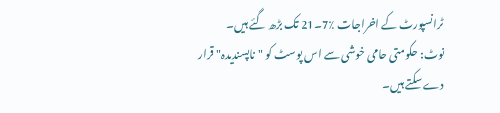ٹرانسپورٹ کے اخراجات ٪7۔21 تک بڑھ گئے ہیں۔
نوٹ: حکومتی حامی خوشی سے اس پوسٹ کو "ناپسندیدہ" قرار دے سکتے ہیں۔